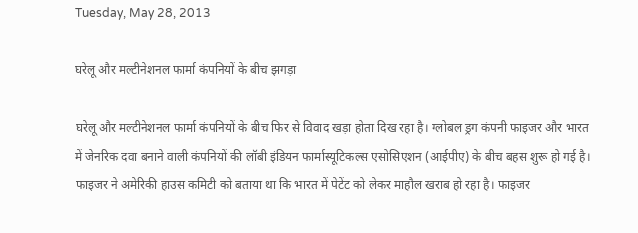Tuesday, May 28, 2013

घरेलू और मल्टीनेशनल फार्मा कंपनियों के बीच झगड़ा

घरेलू और मल्टीनेशनल फार्मा कंपनियों के बीच फिर से विवाद खड़ा होता दिख रहा है। ग्लोबल ड्रग कंपनी फाइजर और भारत में जेनरिक दवा बनाने वाली कंपनियों की लॉबी इंडियन फार्मास्यूटिकल्स एसोसिएशन (आईपीए) के बीच बहस शुरू हो गई है। फाइजर ने अमेरिकी हाउस कमिटी को बताया था कि भारत में पेटेंट को लेकर माहौल खराब हो रहा है। फाइजर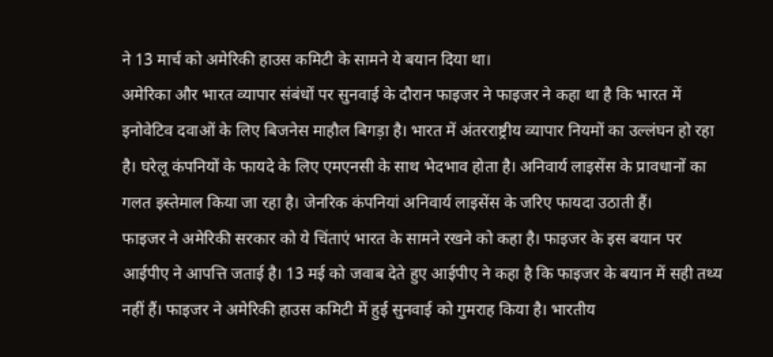ने 13 मार्च को अमेरिकी हाउस कमिटी के सामने ये बयान दिया था।
अमेरिका और भारत व्यापार संबंधों पर सुनवाई के दौरान फाइजर ने फाइजर ने कहा था है कि भारत में इनोवेटिव दवाओं के लिए बिजनेस माहौल बिगड़ा है। भारत में अंतरराष्ट्रीय व्यापार नियमों का उल्लंघन हो रहा है। घरेलू कंपनियों के फायदे के लिए एमएनसी के साथ भेदभाव होता है। अनिवार्य लाइसेंस के प्रावधानों का गलत इस्तेमाल किया जा रहा है। जेनरिक कंपनियां अनिवार्य लाइसेंस के जरिए फायदा उठाती हैं।
फाइजर ने अमेरिकी सरकार को ये चिंताएं भारत के सामने रखने को कहा है। फाइजर के इस बयान पर आईपीए ने आपत्ति जताई है। 13 मई को जवाब देते हुए आईपीए ने कहा है कि फाइजर के बयान में सही तथ्य नहीं हैं। फाइजर ने अमेरिकी हाउस कमिटी में हुई सुनवाई को गुमराह किया है। भारतीय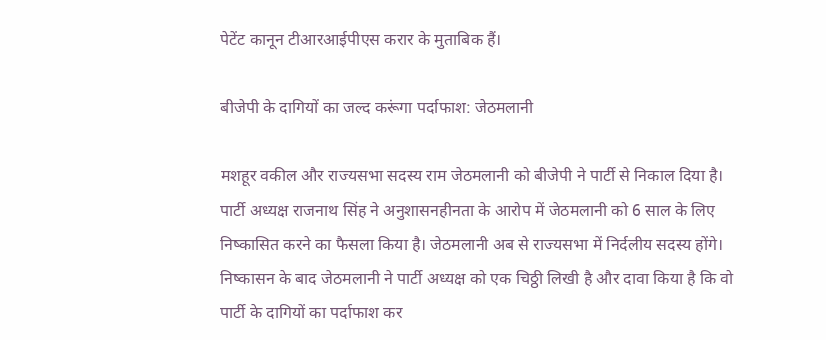पेटेंट कानून टीआरआईपीएस करार के मुताबिक हैं।

बीजेपी के दागियों का जल्द करूंगा पर्दाफाश: जेठमलानी

मशहूर वकील और राज्यसभा सदस्य राम जेठमलानी को बीजेपी ने पार्टी से निकाल दिया है। पार्टी अध्यक्ष राजनाथ सिंह ने अनुशासनहीनता के आरोप में जेठमलानी को 6 साल के लिए निष्कासित करने का फैसला किया है। जेठमलानी अब से राज्यसभा में निर्दलीय सदस्य होंगे। निष्कासन के बाद जेठमलानी ने पार्टी अध्यक्ष को एक चिठ्ठी लिखी है और दावा किया है कि वो पार्टी के दागियों का पर्दाफाश कर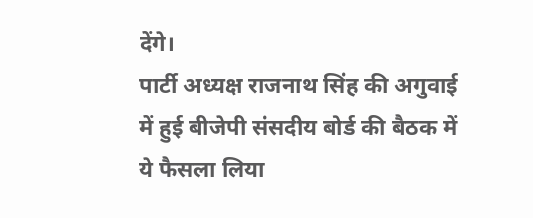देंगे।
पार्टी अध्यक्ष राजनाथ सिंह की अगुवाई में हुई बीजेपी संसदीय बोर्ड की बैठक में ये फैसला लिया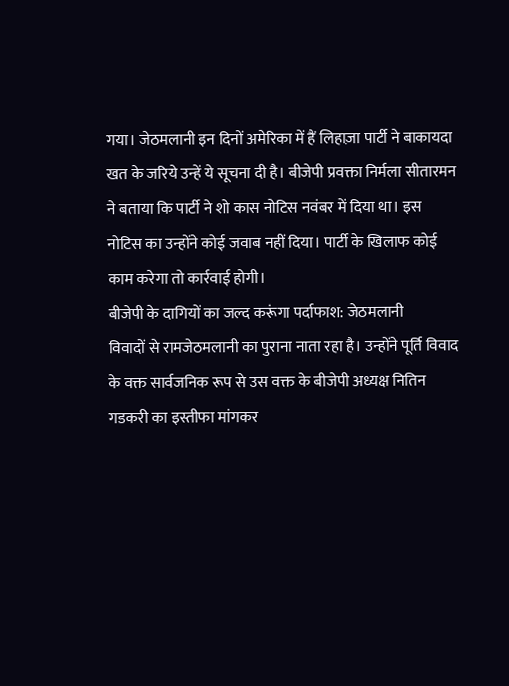गया। जेठमलानी इन दिनों अमेरिका में हैं लिहाज़ा पार्टी ने बाकायदा खत के जरिये उन्हें ये सूचना दी है। बीजेपी प्रवक्ता निर्मला सीतारमन ने बताया कि पार्टी ने शो कास नोटिस नवंबर में दिया था। इस नोटिस का उन्होंने कोई जवाब नहीं दिया। पार्टी के खिलाफ कोई काम करेगा तो कार्रवाई होगी।
बीजेपी के दागियों का जल्द करूंगा पर्दाफाश: जेठमलानी
विवादों से रामजेठमलानी का पुराना नाता रहा है। उन्होंने पूर्ति विवाद के वक्त सार्वजनिक रूप से उस वक्त के बीजेपी अध्यक्ष नितिन गडकरी का इस्तीफा मांगकर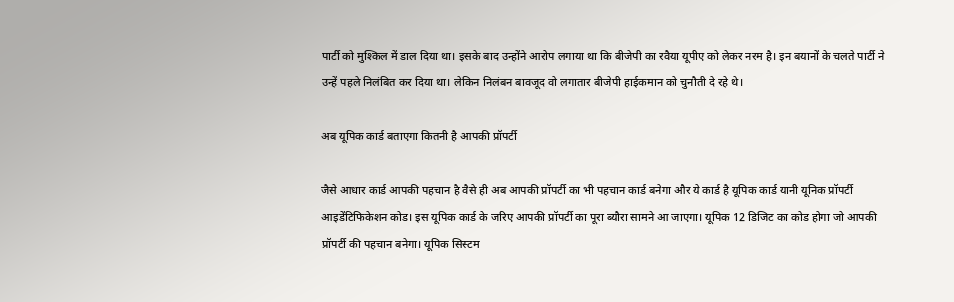पार्टी को मुश्किल में डाल दिया था। इसके बाद उन्होंने आरोप लगाया था कि बीजेपी का रवैया यूपीए को लेकर नरम है। इन बयानों के चलते पार्टी ने उन्हें पहले निलंबित कर दिया था। लेकिन निलंबन बावजूद वो लगातार बीजेपी हाईकमान को चुनौती दे रहे थे।

अब यूपिक कार्ड बताएगा कितनी है आपकी प्रॉपर्टी

जैसे आधार कार्ड आपकी पहचान है वैसे ही अब आपकी प्रॉपर्टी का भी पहचान कार्ड बनेगा और ये कार्ड है यूपिक कार्ड यानी यूनिक प्रॉपर्टी आइडेंटिफिकेशन कोड। इस यूपिक कार्ड के जरिए आपकी प्रॉपर्टी का पूरा ब्यौरा सामने आ जाएगा। यूपिक 12 डिजिट का कोड होगा जो आपकी प्रॉपर्टी की पहचान बनेगा। यूपिक सिस्टम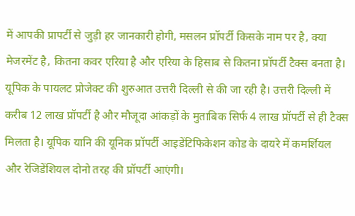में आपकी प्रापर्टी से जुड़ी हर जानकारी होगी, मसलन प्रॉपर्टी किसके नाम पर है, क्या मेजरमेंट है, कितना कवर एरिया है और एरिया के हिसाब से कितना प्रॉपर्टी टैक्स बनता है।
यूपिक के पायलट प्रोजेक्ट की शुरुआत उत्तरी दिल्ली से की जा रही है। उत्तरी दिल्ली में करीब 12 लाख प्रॉपर्टी है और मौजूदा आंकड़ों के मुताबिक सिर्फ 4 लाख प्रॉपर्टी से ही टैक्स मिलता है। यूपिक यानि की यूनिक प्रॉपर्टी आइडेंटिफिकेशन कोड के दायरे में कमर्शियल और रेजिडेंशियल दोनो तरह की प्रॉपर्टी आएंगी।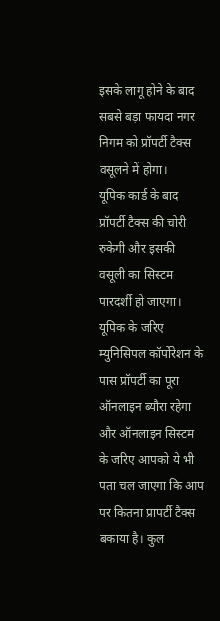इसके लागू होने के बाद सबसे बड़ा फायदा नगर निगम को प्रॉपर्टी टैक्स वसूलने में होगा।
यूपिक कार्ड के बाद प्रॉपर्टी टैक्स की चोरी रुकेगी और इसकी वसूली का सिस्टम पारदर्शी हो जाएगा। यूपिक के जरिए म्युनिसिपल कॉर्पोरेशन के पास प्रॉपर्टी का पूरा ऑनलाइन ब्यौरा रहेगा और ऑनलाइन सिस्टम के जरिए आपको ये भी पता चल जाएगा कि आप पर कितना प्रापर्टी टैक्स बकाया है। कुल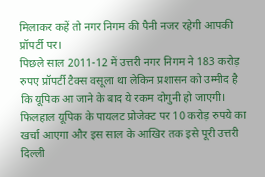मिलाकर कहें तो नगर निगम की पैनी नजर रहेगी आपकी प्रॉपर्टी पर।
पिछले साल 2011-12 में उत्तरी नगर निगम ने 183 करोड़ रुपए प्रॉपर्टी टैक्स वसूला था लेकिन प्रशासन को उम्मीद है कि यूपिक आ जाने के बाद ये रकम दोगुनी हो जाएगी। फिलहाल यूपिक के पायलट प्रोजेक्ट पर 10 करोड़ रुपये का खर्चा आएगा और इस साल के आखिर तक इसे पूरी उत्तरी दिल्ली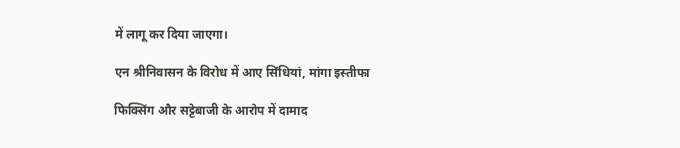में लागू कर दिया जाएगा।

एन श्रीनिवासन के विरोध में आए सिंधियां, मांगा इस्तीफा

फिक्सिंग और सट्टेबाजी के आरोप में दामाद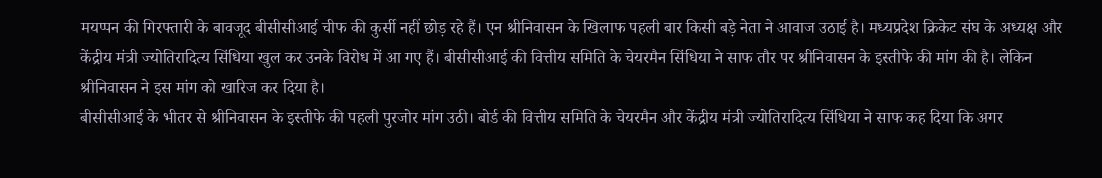मयप्पन की गिरफ्तारी के बावजूद बीसीसीआई चीफ की कुर्सी नहीं छोड़ रहे हैं। एन श्रीनिवासन के खिलाफ पहली बार किसी बड़े नेता ने आवाज उठाई है। मध्यप्रदेश क्रिकेट संघ के अध्यक्ष और केंद्रीय मंत्री ज्योतिरादित्य सिंधिया खुल कर उनके विरोध में आ गए हैं। बीसीसीआई की वित्तीय समिति के चेयरमैन सिंधिया ने साफ तौर पर श्रीनिवासन के इस्तीफे की मांग की है। लेकिन श्रीनिवासन ने इस मांग को खारिज कर दिया है।
बीसीसीआई के भीतर से श्रीनिवासन के इस्तीफे की पहली पुरजोर मांग उठी। बोर्ड की वित्तीय समिति के चेयरमैन और केंद्रीय मंत्री ज्योतिरादित्य सिंधिया ने साफ कह दिया कि अगर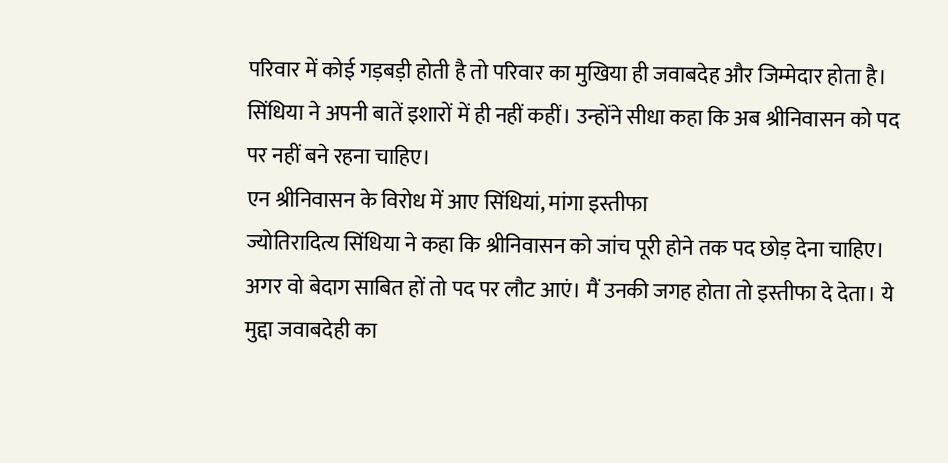परिवार में कोई गड़बड़ी होती है तो परिवार का मुखिया ही जवाबदेह और जिम्मेदार होता है। सिंधिया ने अपनी बातें इशारों में ही नहीं कहीं। उन्होंने सीधा कहा कि अब श्रीनिवासन को पद पर नहीं बने रहना चाहिए।
एन श्रीनिवासन के विरोध में आए सिंधियां, मांगा इस्तीफा
ज्योतिरादित्य सिंधिया ने कहा कि श्रीनिवासन को जांच पूरी होने तक पद छोड़ देना चाहिए। अगर वो बेदाग साबित हों तो पद पर लौट आएं। मैं उनकी जगह होता तो इस्तीफा दे देता। ये मुद्दा जवाबदेही का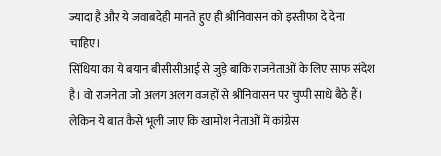ज्यादा है और ये जवाबदेही मानते हुए ही श्रीनिवासन को इस्तीफा दे देना चाहिए।
सिंधिया का ये बयान बीसीसीआई से जुड़े बाकि राजनेताओं के लिए साफ संदेश है। वो राजनेता जो अलग अलग वजहों से श्रीनिवासन पर चुप्पी साधे बैठे हैं। लेकिन ये बात कैसे भूली जाए कि खामोश नेताओं में कांग्रेस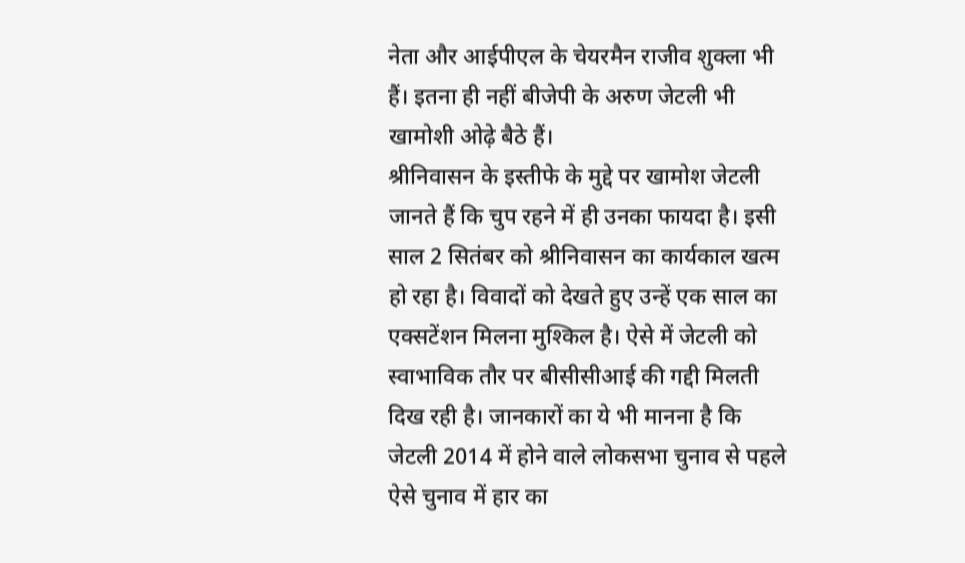नेता और आईपीएल के चेयरमैन राजीव शुक्ला भी हैं। इतना ही नहीं बीजेपी के अरुण जेटली भी खामोशी ओढ़े बैठे हैं।
श्रीनिवासन के इस्तीफे के मुद्दे पर खामोश जेटली जानते हैं कि चुप रहने में ही उनका फायदा है। इसी साल 2 सितंबर को श्रीनिवासन का कार्यकाल खत्म हो रहा है। विवादों को देखते हुए उन्हें एक साल का एक्सटेंशन मिलना मुश्किल है। ऐसे में जेटली को स्वाभाविक तौर पर बीसीसीआई की गद्दी मिलती दिख रही है। जानकारों का ये भी मानना है कि जेटली 2014 में होने वाले लोकसभा चुनाव से पहले ऐसे चुनाव में हार का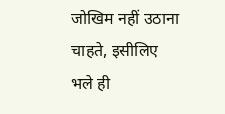जोखिम नहीं उठाना चाहते, इसीलिए भले ही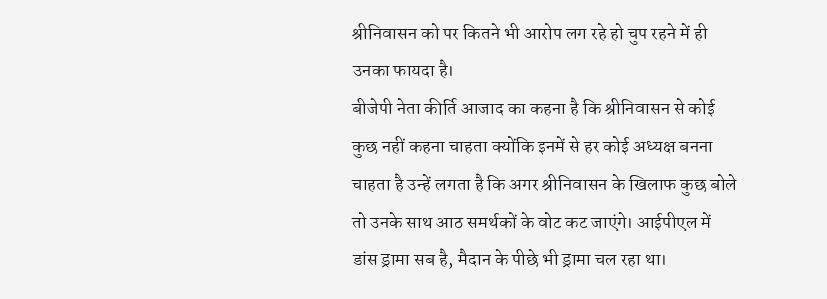श्रीनिवासन को पर कितने भी आरोप लग रहे हो चुप रहने में ही उनका फायदा है।
बीजेपी नेता कीर्ति आजाद का कहना है कि श्रीनिवासन से कोई कुछ नहीं कहना चाहता क्योंकि इनमें से हर कोई अध्यक्ष बनना चाहता है उन्हें लगता है कि अगर श्रीनिवासन के खिलाफ कुछ बोले तो उनके साथ आठ समर्थकों के वोट कट जाएंगे। आईपीएल में डांस ड्रामा सब है, मैदान के पीछे भी ड्रामा चल रहा था।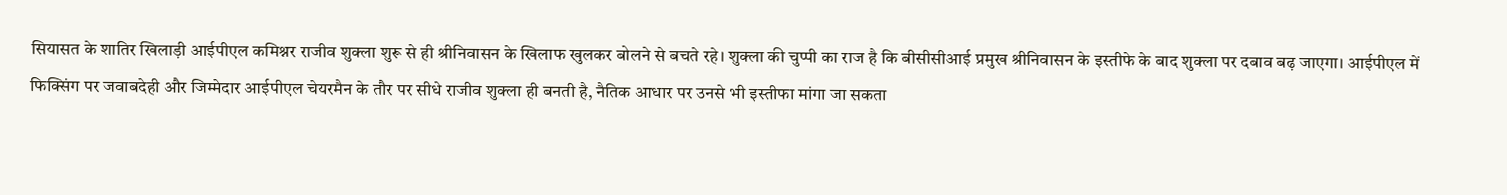सियासत के शातिर खिलाड़ी आईपीएल कमिश्नर राजीव शुक्ला शुरू से ही श्रीनिवासन के खिलाफ खुलकर बोलने से बचते रहे। शुक्ला की चुप्पी का राज है कि बीसीसीआई प्रमुख श्रीनिवासन के इस्तीफे के बाद शुक्ला पर दबाव बढ़ जाएगा। आईपीएल में फिक्सिंग पर जवाबदेही और जिम्मेदार आईपीएल चेयरमैन के तौर पर सीधे राजीव शुक्ला ही बनती है, नैतिक आधार पर उनसे भी इस्तीफा मांगा जा सकता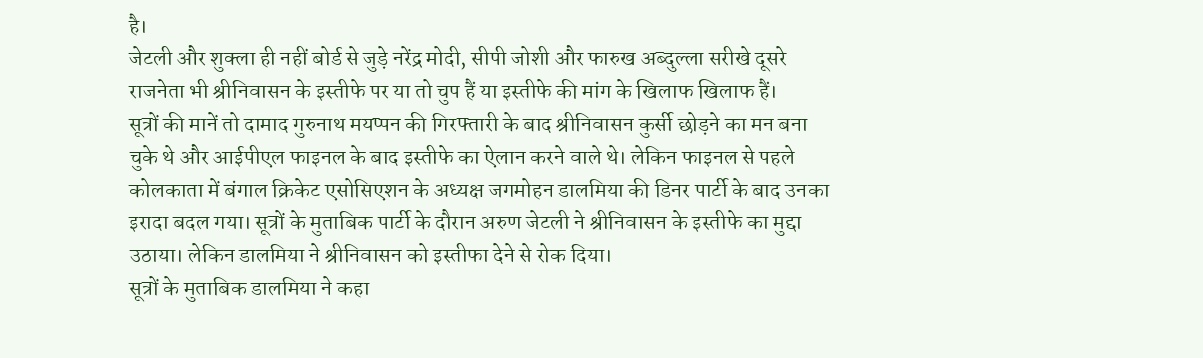है।
जेटली और शुक्ला ही नहीं बोर्ड से जुड़े नरेंद्र मोदी, सीपी जोशी और फारुख अब्दुल्ला सरीखे दूसरे राजनेता भी श्रीनिवासन के इस्तीफे पर या तो चुप हैं या इस्तीफे की मांग के खिलाफ खिलाफ हैं।
सूत्रों की मानें तो दामाद गुरुनाथ मयप्पन की गिरफ्तारी के बाद श्रीनिवासन कुर्सी छोड़ने का मन बना चुके थे और आईपीएल फाइनल के बाद इस्तीफे का ऐलान करने वाले थे। लेकिन फाइनल से पहले कोलकाता में बंगाल क्रिकेट एसोसिएशन के अध्यक्ष जगमोहन डालमिया की डिनर पार्टी के बाद उनका इरादा बदल गया। सूत्रों के मुताबिक पार्टी के दौरान अरुण जेटली ने श्रीनिवासन के इस्तीफे का मुद्दा उठाया। लेकिन डालमिया ने श्रीनिवासन को इस्तीफा देने से रोक दिया।
सूत्रों के मुताबिक डालमिया ने कहा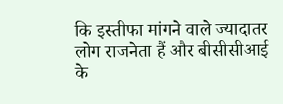कि इस्तीफा मांगने वाले ज्यादातर लोग राजनेता हैं और बीसीसीआई के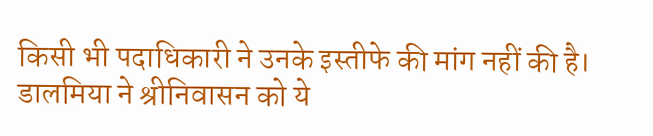किसी भी पदाधिकारी ने उनके इस्तीफे की मांग नहीं की है। डालमिया ने श्रीनिवासन को ये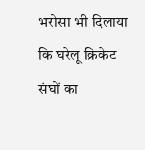भरोसा भी दिलाया कि घरेलू क्रिकेट संघों का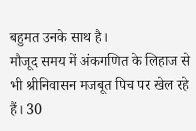बहुमत उनके साथ है।
मौजूद समय में अंकगणित के लिहाज से भी श्रीनिवासन मजबूत पिच पर खेल रहे हैं। 30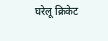घरेलू क्रिकेट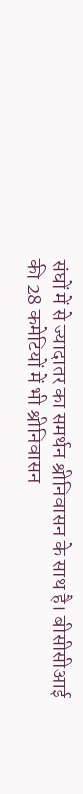संघों में से ज्यादातर का समर्थन श्रीनिवासन के साथ है। बीसीसीआई की 28 कमेटियों में भी श्रीनिवासन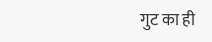गुट का ही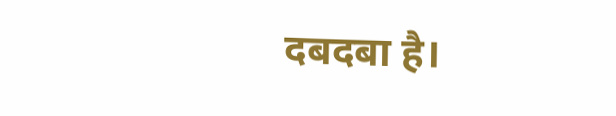दबदबा है।